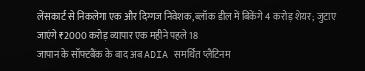लेंसकार्ट से निकलेगा एक और दिग्गज निवेशक, ब्लॉक डील में बिकेंगे 4 करोड़ शेयर; जुटाए जाएंगे ₹2000 करोड़ व्यापार एक महीने पहले 18
जापान के सॉफ्टबैंक के बाद अब ADIA समर्थित प्लैटिनम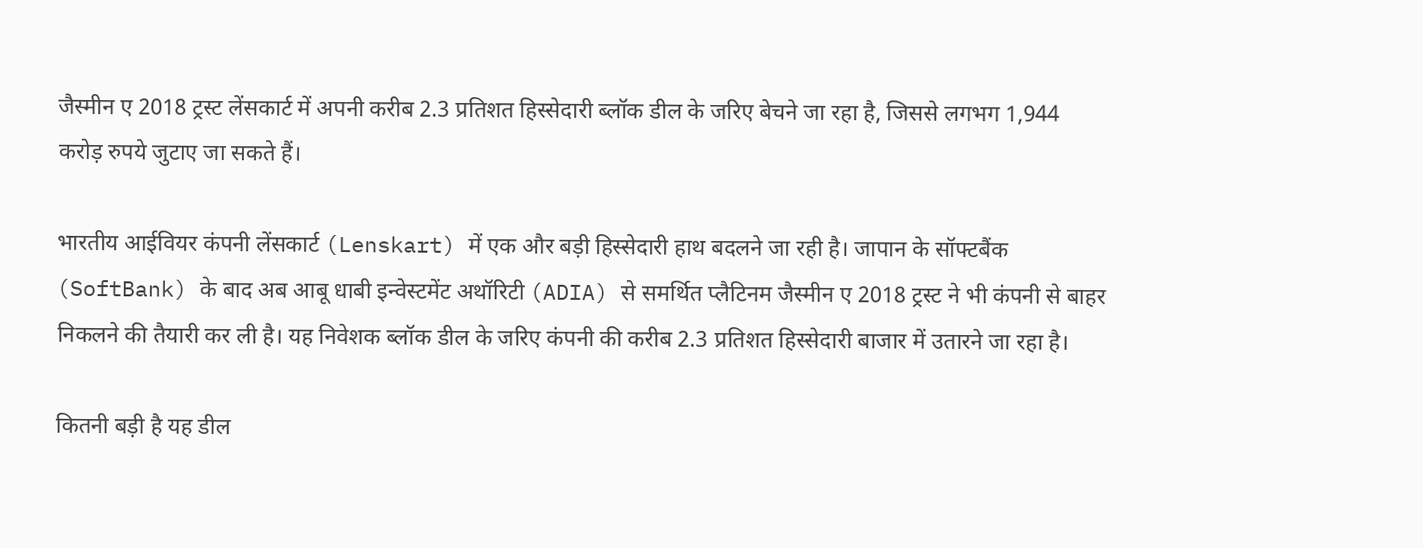जैस्मीन ए 2018 ट्रस्ट लेंसकार्ट में अपनी करीब 2.3 प्रतिशत हिस्सेदारी ब्लॉक डील के जरिए बेचने जा रहा है, जिससे लगभग 1,944 करोड़ रुपये जुटाए जा सकते हैं।

भारतीय आईवियर कंपनी लेंसकार्ट (Lenskart) में एक और बड़ी हिस्सेदारी हाथ बदलने जा रही है। जापान के सॉफ्टबैंक (SoftBank) के बाद अब आबू धाबी इन्वेस्टमेंट अथॉरिटी (ADIA) से समर्थित प्लैटिनम जैस्मीन ए 2018 ट्रस्ट ने भी कंपनी से बाहर निकलने की तैयारी कर ली है। यह निवेशक ब्लॉक डील के जरिए कंपनी की करीब 2.3 प्रतिशत हिस्सेदारी बाजार में उतारने जा रहा है।

कितनी बड़ी है यह डील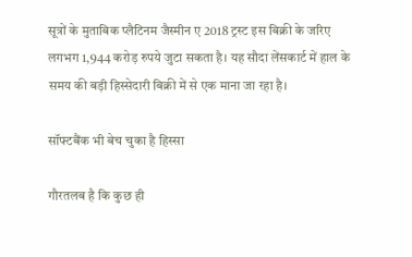सूत्रों के मुताबिक प्लैटिनम जैस्मीन ए 2018 ट्रस्ट इस बिक्री के जरिए लगभग 1,944 करोड़ रुपये जुटा सकता है। यह सौदा लेंसकार्ट में हाल के समय की बड़ी हिस्सेदारी बिक्री में से एक माना जा रहा है।

सॉफ्टबैंक भी बेच चुका है हिस्सा

गौरतलब है कि कुछ ही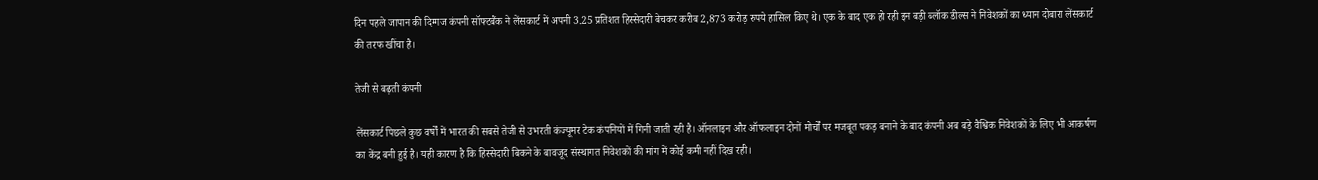दिन पहले जापान की दिग्गज कंपनी सॉफ्टबैंक ने लेंसकार्ट में अपनी 3.25 प्रतिशत हिस्सेदारी बेचकर करीब 2,873 करोड़ रुपये हासिल किए थे। एक के बाद एक हो रही इन बड़ी ब्लॉक डील्स ने निवेशकों का ध्यान दोबारा लेंसकार्ट की तरफ खींचा है।

तेजी से बढ़ती कंपनी

लेंसकार्ट पिछले कुछ वर्षों में भारत की सबसे तेजी से उभरती कंज्यूमर टेक कंपनियों में गिनी जाती रही है। ऑनलाइन और ऑफलाइन दोनों मोर्चों पर मजबूत पकड़ बनाने के बाद कंपनी अब बड़े वैश्विक निवेशकों के लिए भी आकर्षण का केंद्र बनी हुई है। यही कारण है कि हिस्सेदारी बिकने के बावजूद संस्थागत निवेशकों की मांग में कोई कमी नहीं दिख रही।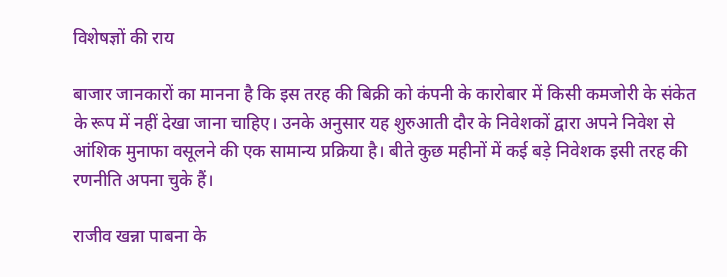विशेषज्ञों की राय

बाजार जानकारों का मानना है कि इस तरह की बिक्री को कंपनी के कारोबार में किसी कमजोरी के संकेत के रूप में नहीं देखा जाना चाहिए। उनके अनुसार यह शुरुआती दौर के निवेशकों द्वारा अपने निवेश से आंशिक मुनाफा वसूलने की एक सामान्य प्रक्रिया है। बीते कुछ महीनों में कई बड़े निवेशक इसी तरह की रणनीति अपना चुके हैं।

राजीव खन्ना पाबना के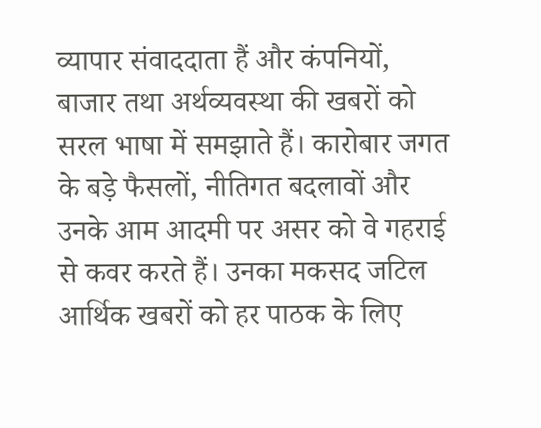व्यापार संवाददाता हैं और कंपनियों, बाजार तथा अर्थव्यवस्था की खबरों को सरल भाषा में समझाते हैं। कारोबार जगत के बड़े फैसलों, नीतिगत बदलावों और उनके आम आदमी पर असर को वे गहराई से कवर करते हैं। उनका मकसद जटिल आर्थिक खबरों को हर पाठक के लिए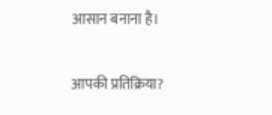आसान बनाना है।

आपकी प्रतिक्रिया?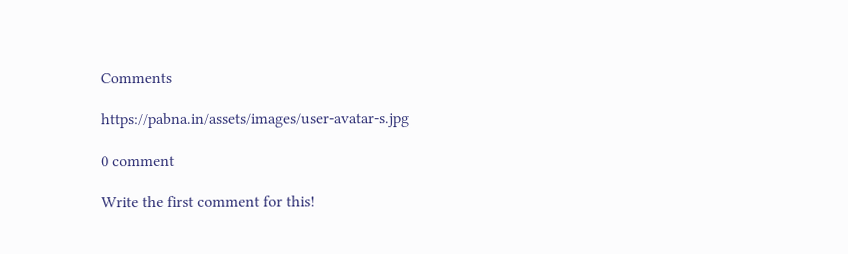Comments

https://pabna.in/assets/images/user-avatar-s.jpg

0 comment

Write the first comment for this!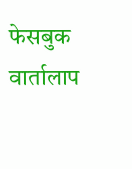फेसबुक वार्तालाप